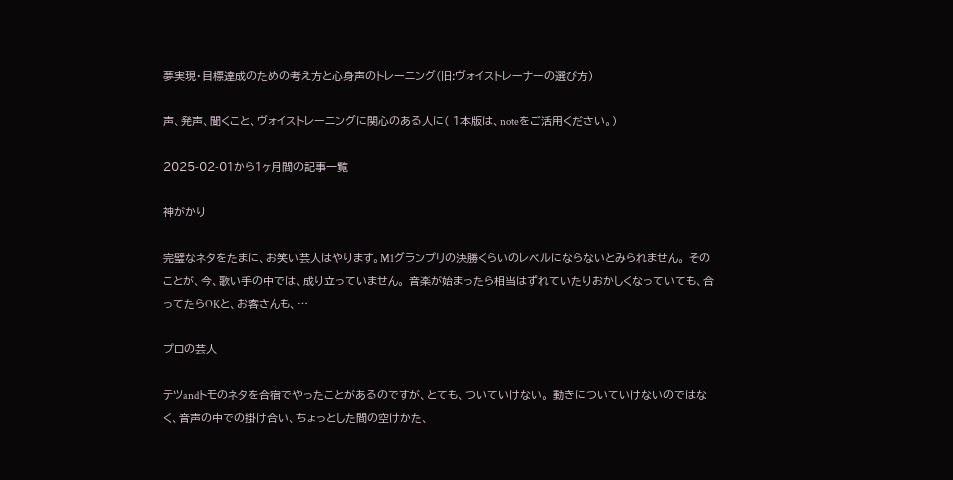夢実現・目標達成のための考え方と心身声のトレーニング(旧:ヴォイストレーナーの選び方)

声、発声、聞くこと、ヴォイストレーニングに関心のある人に( 1本版は、noteをご活用ください。)

2025-02-01から1ヶ月間の記事一覧

神がかり

完璧なネタをたまに、お笑い芸人はやります。M1グランプリの決勝くらいのレベルにならないとみられません。 そのことが、今、歌い手の中では、成り立っていません。 音楽が始まったら相当はずれていたりおかしくなっていても、合ってたらOKと、お客さんも、…

プロの芸人

テツandトモのネタを合宿でやったことがあるのですが、とても、ついていけない。 動きについていけないのではなく、音声の中での掛け合い、ちょっとした間の空けかた、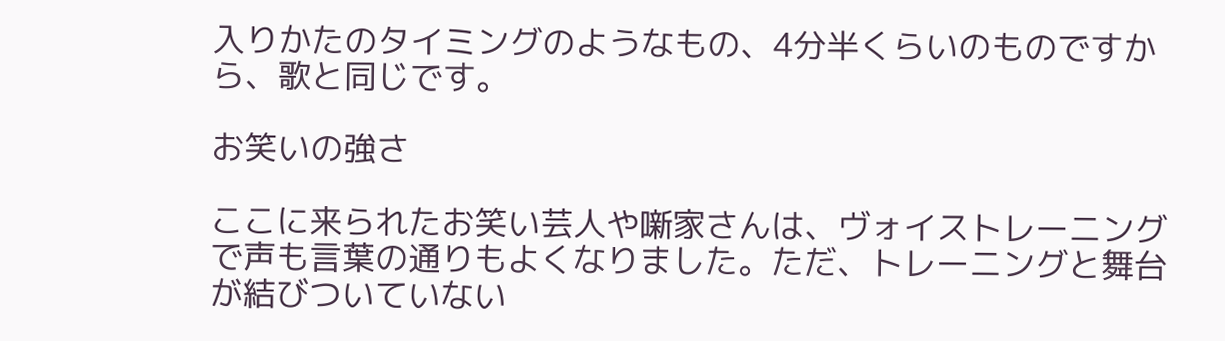入りかたのタイミングのようなもの、4分半くらいのものですから、歌と同じです。

お笑いの強さ

ここに来られたお笑い芸人や噺家さんは、ヴォイストレーニングで声も言葉の通りもよくなりました。ただ、トレーニングと舞台が結びついていない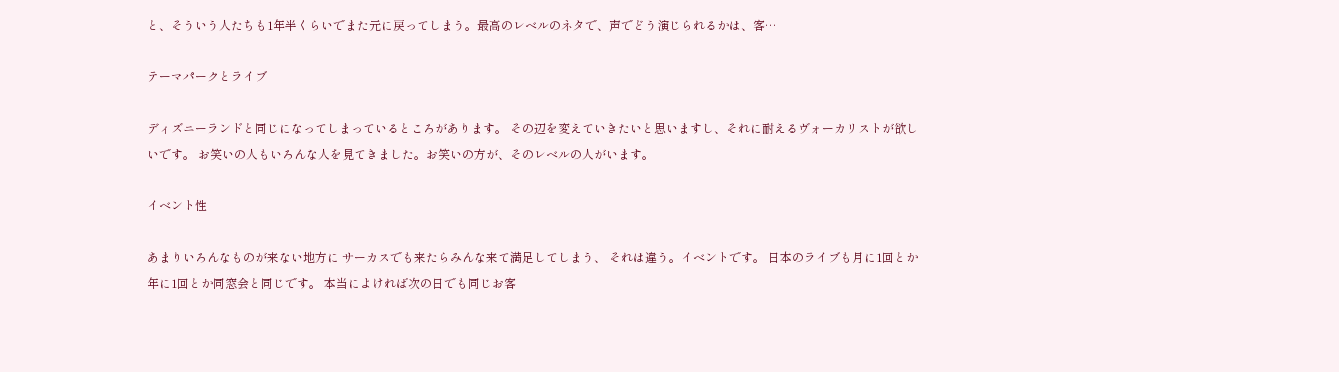と、そういう人たちも1年半くらいでまた元に戻ってしまう。最高のレベルのネタで、声でどう演じられるかは、客…

テーマパークとライブ

ディズニーランドと同じになってしまっているところがあります。 その辺を変えていきたいと思いますし、それに耐えるヴォーカリストが欲しいです。 お笑いの人もいろんな人を見てきました。お笑いの方が、そのレベルの人がいます。

イベント性

あまりいろんなものが来ない地方に サーカスでも来たらみんな来て満足してしまう、 それは違う。イベントです。 日本のライブも月に1回とか年に1回とか同窓会と同じです。 本当によければ次の日でも同じお客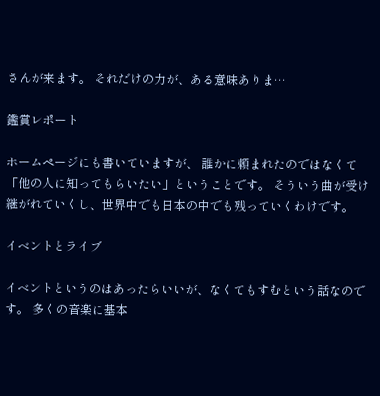さんが来ます。 それだけの力が、ある意味ありま…

鑑賞レポート

ホームページにも書いていますが、 誰かに頼まれたのではなくて「他の人に知ってもらいたい」ということです。 そういう曲が受け継がれていくし、世界中でも日本の中でも残っていくわけです。

イベントとライブ

イベントというのはあったらいいが、なくてもすむという話なのです。 多くの音楽に基本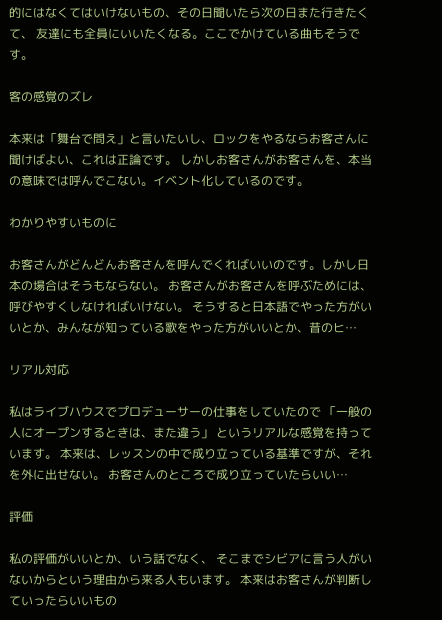的にはなくてはいけないもの、その日聞いたら次の日また行きたくて、 友達にも全員にいいたくなる。ここでかけている曲もそうです。

客の感覚のズレ

本来は「舞台で問え」と言いたいし、ロックをやるならお客さんに聞けばよい、これは正論です。 しかしお客さんがお客さんを、本当の意味では呼んでこない。イベント化しているのです。

わかりやすいものに

お客さんがどんどんお客さんを呼んでくればいいのです。しかし日本の場合はそうもならない。 お客さんがお客さんを呼ぶためには、呼びやすくしなければいけない。 そうすると日本語でやった方がいいとか、みんなが知っている歌をやった方がいいとか、昔のヒ…

リアル対応

私はライブハウスでプロデューサーの仕事をしていたので 「一般の人にオープンするときは、また違う」 というリアルな感覚を持っています。 本来は、レッスンの中で成り立っている基準ですが、それを外に出せない。 お客さんのところで成り立っていたらいい…

評価

私の評価がいいとか、いう話でなく、 そこまでシビアに言う人がいないからという理由から来る人もいます。 本来はお客さんが判断していったらいいもの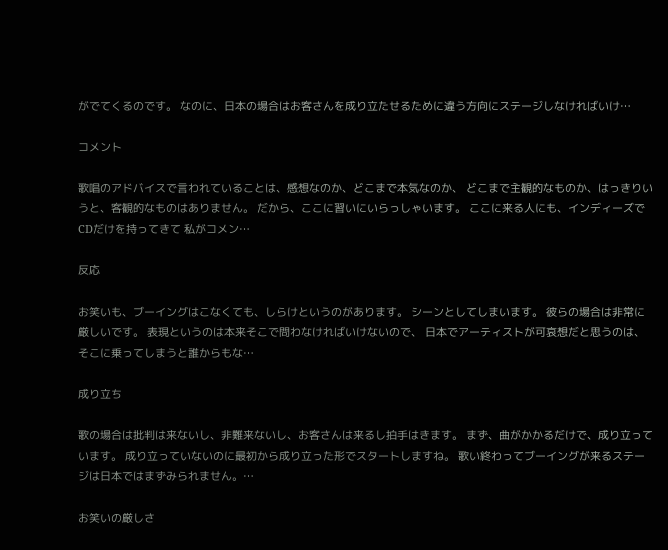がでてくるのです。 なのに、日本の場合はお客さんを成り立たせるために違う方向にステージしなければいけ…

コメント

歌唱のアドバイスで言われていることは、感想なのか、どこまで本気なのか、 どこまで主観的なものか、はっきりいうと、客観的なものはありません。 だから、ここに習いにいらっしゃいます。 ここに来る人にも、インディーズでCDだけを持ってきて 私がコメン…

反応

お笑いも、ブーイングはこなくても、しらけというのがあります。 シーンとしてしまいます。 彼らの場合は非常に厳しいです。 表現というのは本来そこで問わなければいけないので、 日本でアーティストが可哀想だと思うのは、 そこに乗ってしまうと誰からもな…

成り立ち

歌の場合は批判は来ないし、非難来ないし、お客さんは来るし拍手はきます。 まず、曲がかかるだけで、成り立っています。 成り立っていないのに最初から成り立った形でスタートしますね。 歌い終わってブーイングが来るステージは日本ではまずみられません。…

お笑いの厳しさ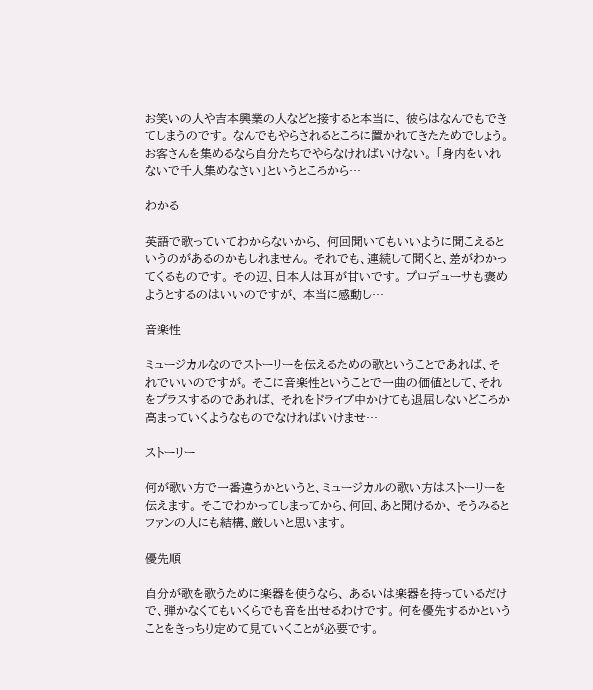お笑いの人や吉本興業の人などと接すると本当に、 彼らはなんでもできてしまうのです。 なんでもやらされるところに置かれてきたためでしょう。 お客さんを集めるなら自分たちでやらなければいけない。 「身内をいれないで千人集めなさい」というところから…

わかる

英語で歌っていてわからないから、 何回聞いてもいいように聞こえるというのがあるのかもしれません。 それでも、連続して聞くと、差がわかってくるものです。 その辺、日本人は耳が甘いです。 プロデューサも褒めようとするのはいいのですが、 本当に感動し…

音楽性

ミュージカルなのでストーリーを伝えるための歌ということであれば、それでいいのですが。 そこに音楽性ということで一曲の価値として、それをプラスするのであれば、 それをドライブ中かけても退屈しないどころか高まっていくようなものでなければいけませ…

ストーリー

何が歌い方で一番違うかというと、ミュージカルの歌い方はストーリーを伝えます。 そこでわかってしまってから、何回、あと聞けるか、 そうみるとファンの人にも結構、厳しいと思います。

優先順

自分が歌を歌うために楽器を使うなら、 あるいは楽器を持っているだけで、弾かなくてもいくらでも音を出せるわけです。 何を優先するかということをきっちり定めて見ていくことが必要です。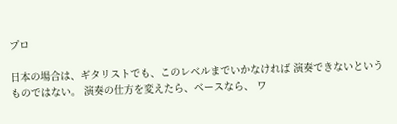プロ

日本の場合は、ギタリストでも、このレベルまでいかなければ 演奏できないというものではない。 演奏の仕方を変えたら、ベースなら、 ワ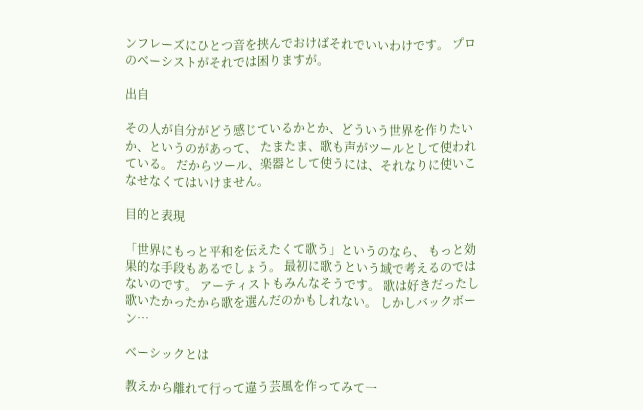ンフレーズにひとつ音を挟んでおけばそれでいいわけです。 プロのベーシストがそれでは困りますが。

出自

その人が自分がどう感じているかとか、どういう世界を作りたいか、というのがあって、 たまたま、歌も声がツールとして使われている。 だからツール、楽器として使うには、それなりに使いこなせなくてはいけません。

目的と表現

「世界にもっと平和を伝えたくて歌う」というのなら、 もっと効果的な手段もあるでしょう。 最初に歌うという域で考えるのではないのです。 アーティストもみんなそうです。 歌は好きだったし歌いたかったから歌を選んだのかもしれない。 しかしバックボーン…

ベーシックとは

教えから離れて行って違う芸風を作ってみて一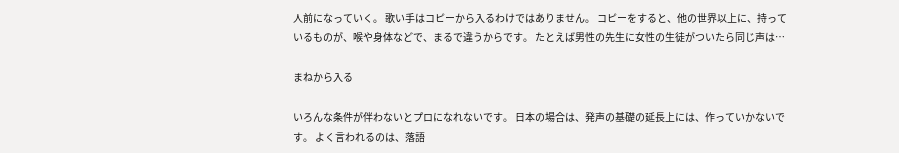人前になっていく。 歌い手はコピーから入るわけではありません。 コピーをすると、他の世界以上に、持っているものが、喉や身体などで、まるで違うからです。 たとえば男性の先生に女性の生徒がついたら同じ声は…

まねから入る

いろんな条件が伴わないとプロになれないです。 日本の場合は、発声の基礎の延長上には、作っていかないです。 よく言われるのは、落語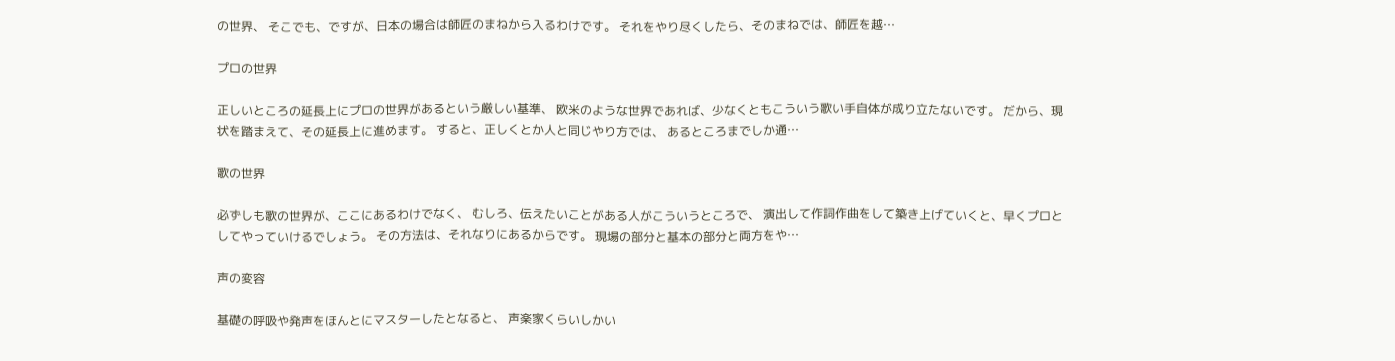の世界、 そこでも、ですが、日本の場合は師匠のまねから入るわけです。 それをやり尽くしたら、そのまねでは、師匠を越…

プロの世界

正しいところの延長上にプロの世界があるという厳しい基準、 欧米のような世界であれば、少なくともこういう歌い手自体が成り立たないです。 だから、現状を踏まえて、その延長上に進めます。 すると、正しくとか人と同じやり方では、 あるところまでしか通…

歌の世界

必ずしも歌の世界が、ここにあるわけでなく、 むしろ、伝えたいことがある人がこういうところで、 演出して作詞作曲をして築き上げていくと、早くプロとしてやっていけるでしょう。 その方法は、それなりにあるからです。 現場の部分と基本の部分と両方をや…

声の変容

基礎の呼吸や発声をほんとにマスターしたとなると、 声楽家くらいしかい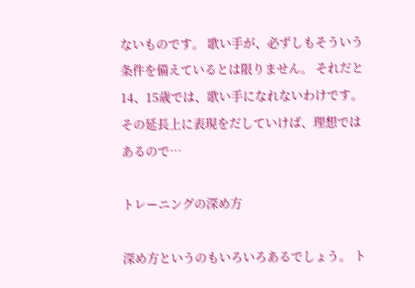ないものです。 歌い手が、必ずしもそういう条件を備えているとは限りません。 それだと14、15歳では、歌い手になれないわけです。 その延長上に表現をだしていけば、理想ではあるので…

トレーニングの深め方

深め方というのもいろいろあるでしょう。 ト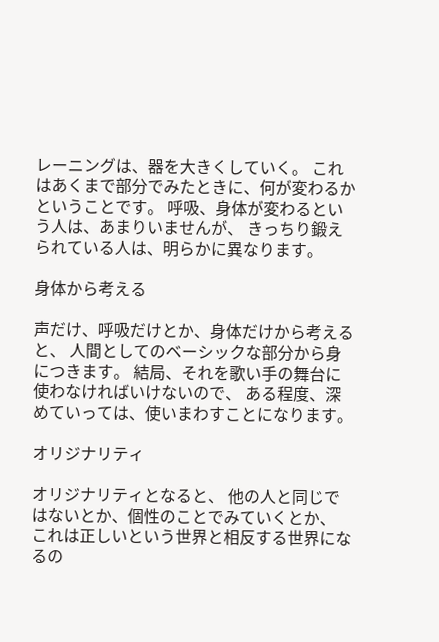レーニングは、器を大きくしていく。 これはあくまで部分でみたときに、何が変わるかということです。 呼吸、身体が変わるという人は、あまりいませんが、 きっちり鍛えられている人は、明らかに異なります。

身体から考える

声だけ、呼吸だけとか、身体だけから考えると、 人間としてのベーシックな部分から身につきます。 結局、それを歌い手の舞台に使わなければいけないので、 ある程度、深めていっては、使いまわすことになります。

オリジナリティ

オリジナリティとなると、 他の人と同じではないとか、個性のことでみていくとか、 これは正しいという世界と相反する世界になるの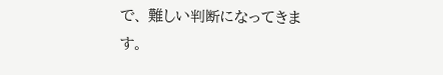で、 難しい判断になってきます。